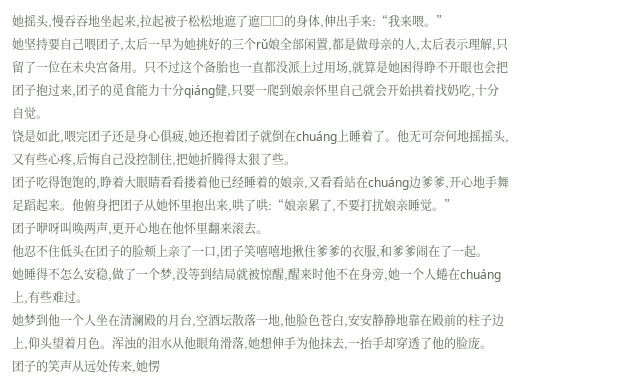她摇头,慢吞吞地坐起来,拉起被子松松地遮了遮□□的身体,伸出手来:“我来喂。”
她坚持要自己喂团子,太后一早为她挑好的三个rǔ娘全部闲置,都是做母亲的人,太后表示理解,只留了一位在未央宫备用。只不过这个备胎也一直都没派上过用场,就算是她困得睁不开眼也会把团子抱过来,团子的觅食能力十分qiáng健,只要一爬到娘亲怀里自己就会开始拱着找奶吃,十分自觉。
饶是如此,喂完团子还是身心俱疲,她还抱着团子就倒在chuáng上睡着了。他无可奈何地摇摇头,又有些心疼,后悔自己没控制住,把她折腾得太狠了些。
团子吃得饱饱的,睁着大眼睛看看搂着他已经睡着的娘亲,又看看站在chuáng边爹爹,开心地手舞足蹈起来。他俯身把团子从她怀里抱出来,哄了哄:“娘亲累了,不要打扰娘亲睡觉。”
团子咿呀叫唤两声,更开心地在他怀里翻来滚去。
他忍不住低头在团子的脸颊上亲了一口,团子笑嘻嘻地揪住爹爹的衣服,和爹爹闹在了一起。
她睡得不怎么安稳,做了一个梦,没等到结局就被惊醒,醒来时他不在身旁,她一个人蜷在chuáng上,有些难过。
她梦到他一个人坐在清澜殿的月台,空酒坛散落一地,他脸色苍白,安安静静地靠在殿前的柱子边上,仰头望着月色。浑浊的泪水从他眼角滑落,她想伸手为他抹去,一抬手却穿透了他的脸庞。
团子的笑声从远处传来,她愣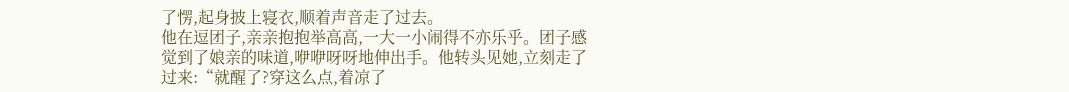了愣,起身披上寝衣,顺着声音走了过去。
他在逗团子,亲亲抱抱举高高,一大一小闹得不亦乐乎。团子感觉到了娘亲的味道,咿咿呀呀地伸出手。他转头见她,立刻走了过来:“就醒了?穿这么点,着凉了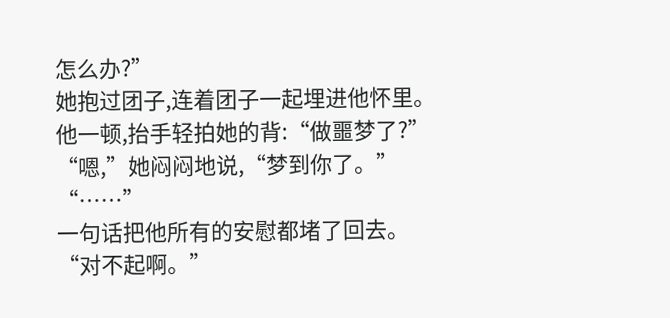怎么办?”
她抱过团子,连着团子一起埋进他怀里。
他一顿,抬手轻拍她的背:“做噩梦了?”
“嗯,”她闷闷地说,“梦到你了。”
“……”
一句话把他所有的安慰都堵了回去。
“对不起啊。”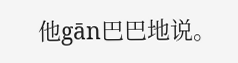他gān巴巴地说。